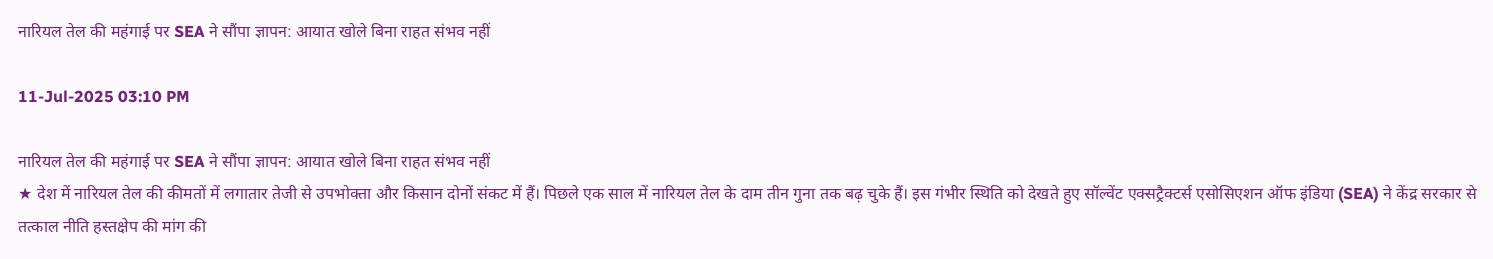नारियल तेल की महंगाई पर SEA ने सौंपा ज्ञापन: आयात खोले बिना राहत संभव नहीं

11-Jul-2025 03:10 PM

नारियल तेल की महंगाई पर SEA ने सौंपा ज्ञापन: आयात खोले बिना राहत संभव नहीं
★ देश में नारियल तेल की कीमतों में लगातार तेजी से उपभोक्ता और किसान दोनों संकट में हैं। पिछले एक साल में नारियल तेल के दाम तीन गुना तक बढ़ चुके हैं। इस गंभीर स्थिति को देखते हुए सॉल्वेंट एक्सट्रैक्टर्स एसोसिएशन ऑफ इंडिया (SEA) ने केंद्र सरकार से तत्काल नीति हस्तक्षेप की मांग की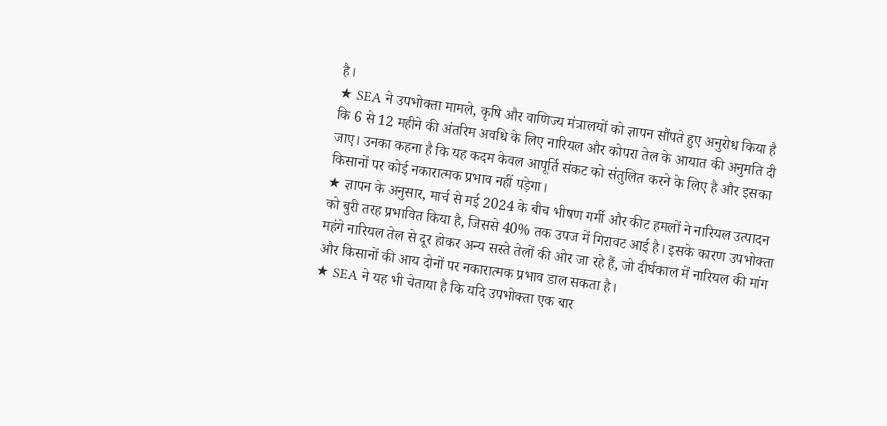है।
★ SEA ने उपभोक्ता मामले, कृषि और वाणिज्य मंत्रालयों को ज्ञापन सौंपते हुए अनुरोध किया है कि 6 से 12 महीने की अंतरिम अवधि के लिए नारियल और कोपरा तेल के आयात की अनुमति दी जाए। उनका कहना है कि यह कदम केवल आपूर्ति संकट को संतुलित करने के लिए है और इसका किसानों पर कोई नकारात्मक प्रभाव नहीं पड़ेगा।
★ ज्ञापन के अनुसार, मार्च से मई 2024 के बीच भीषण गर्मी और कीट हमलों ने नारियल उत्पादन को बुरी तरह प्रभावित किया है, जिससे 40% तक उपज में गिरावट आई है। इसके कारण उपभोक्ता महंगे नारियल तेल से दूर होकर अन्य सस्ते तेलों की ओर जा रहे हैं, जो दीर्घकाल में नारियल की मांग और किसानों की आय दोनों पर नकारात्मक प्रभाव डाल सकता है।
★ SEA ने यह भी चेताया है कि यदि उपभोक्ता एक बार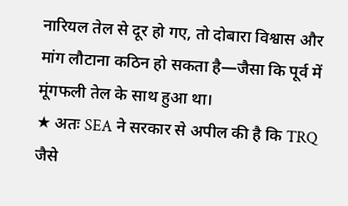नारियल तेल से दूर हो गए, तो दोबारा विश्वास और मांग लौटाना कठिन हो सकता है—जैसा कि पूर्व में मूंगफली तेल के साथ हुआ था।
★ अतः SEA ने सरकार से अपील की है कि TRQ जैसे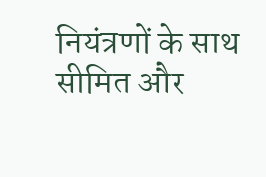नियंत्रणों के साथ सीमित और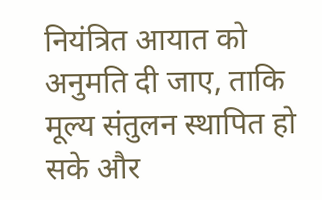नियंत्रित आयात को अनुमति दी जाए, ताकि मूल्य संतुलन स्थापित हो सके और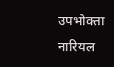उपभोक्ता नारियल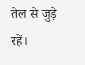तेल से जुड़े रहें।